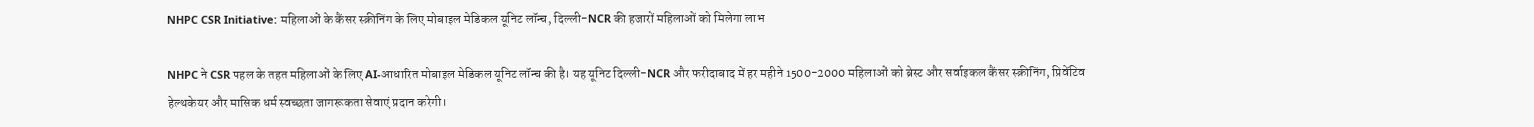NHPC CSR Initiative: महिलाओं के कैंसर स्क्रीनिंग के लिए मोबाइल मेडिकल यूनिट लॉन्च, दिल्ली-NCR की हजारों महिलाओं को मिलेगा लाभ

NHPC ने CSR पहल के तहत महिलाओं के लिए AI-आधारित मोबाइल मेडिकल यूनिट लॉन्च की है। यह यूनिट दिल्ली-NCR और फरीदाबाद में हर महीने 1500-2000 महिलाओं को ब्रेस्ट और सर्वाइकल कैंसर स्क्रीनिंग, प्रिवेंटिव हेल्थकेयर और मासिक धर्म स्वच्छता जागरूकता सेवाएं प्रदान करेगी।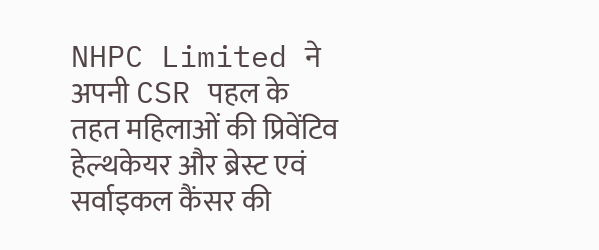NHPC Limited ने अपनी CSR पहल के तहत महिलाओं की प्रिवेंटिव हेल्थकेयर और ब्रेस्ट एवं सर्वाइकल कैंसर की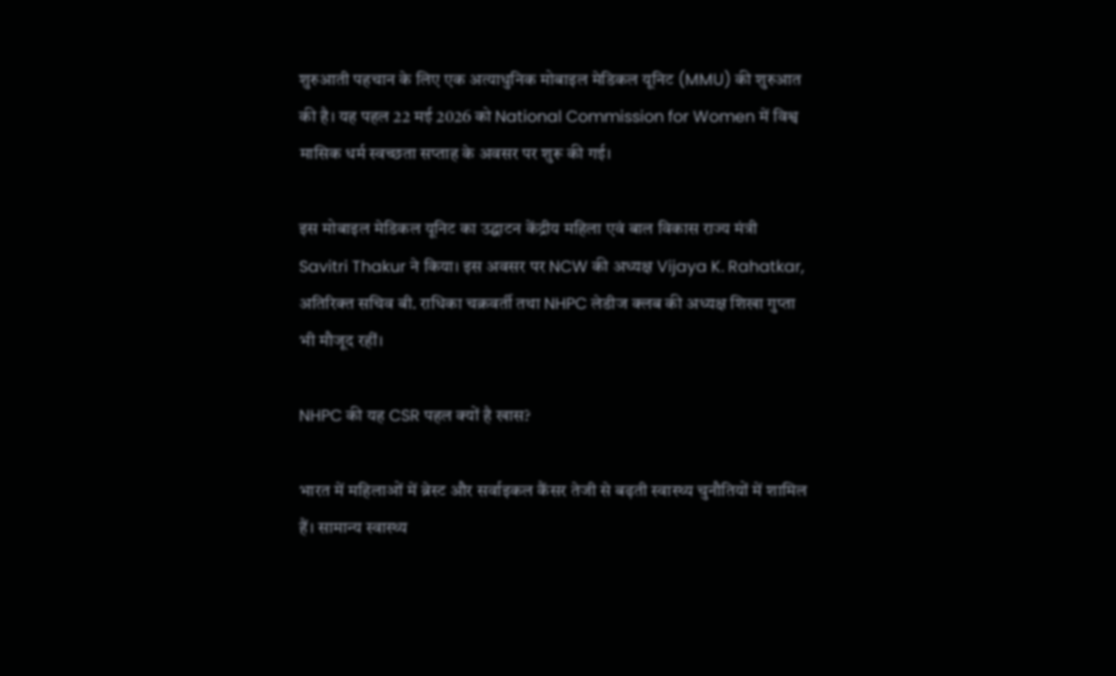शुरुआती पहचान के लिए एक अत्याधुनिक मोबाइल मेडिकल यूनिट (MMU) की शुरुआत की है। यह पहल 22 मई 2026 को National Commission for Women में विश्व मासिक धर्म स्वच्छता सप्ताह के अवसर पर शुरू की गई।

इस मोबाइल मेडिकल यूनिट का उद्घाटन केंद्रीय महिला एवं बाल विकास राज्य मंत्री Savitri Thakur ने किया। इस अवसर पर NCW की अध्यक्ष Vijaya K. Rahatkar, अतिरिक्त सचिव बी. राधिका चक्रवर्ती तथा NHPC लेडीज क्लब की अध्यक्ष शिखा गुप्ता भी मौजूद रहीं।

NHPC की यह CSR पहल क्यों है खास?

भारत में महिलाओं में ब्रेस्ट और सर्वाइकल कैंसर तेजी से बढ़ती स्वास्थ्य चुनौतियों में शामिल हैं। सामान्य स्वास्थ्य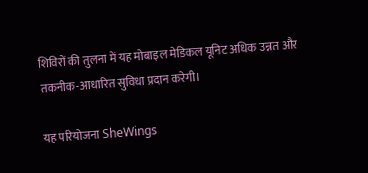शिविरों की तुलना में यह मोबाइल मेडिकल यूनिट अधिक उन्नत और तकनीक-आधारित सुविधा प्रदान करेगी।

यह परियोजना SheWings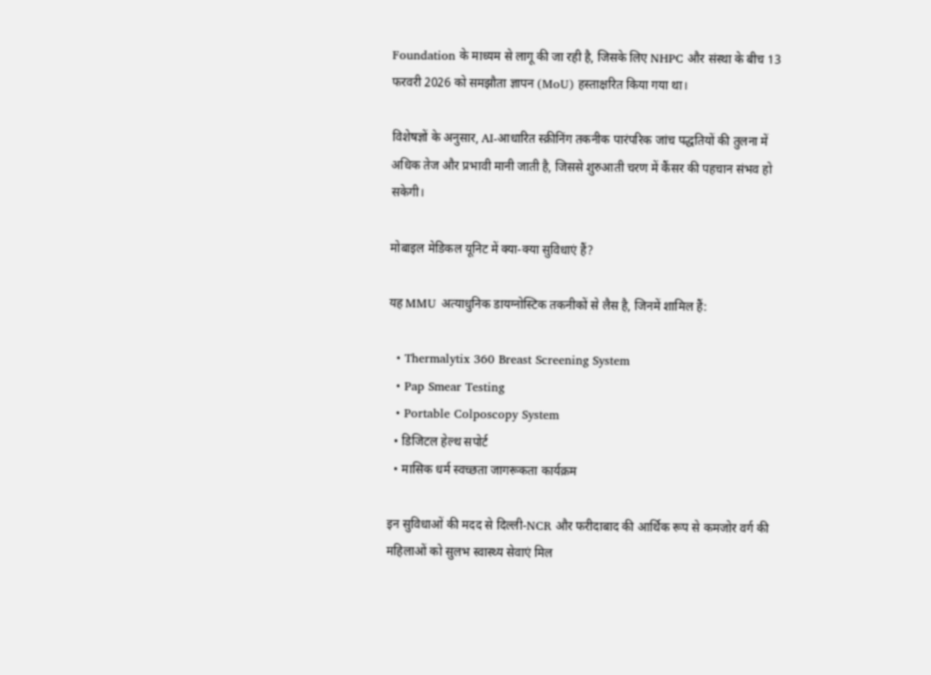Foundation के माध्यम से लागू की जा रही है, जिसके लिए NHPC और संस्था के बीच 13 फरवरी 2026 को समझौता ज्ञापन (MoU) हस्ताक्षरित किया गया था।

विशेषज्ञों के अनुसार, AI-आधारित स्क्रीनिंग तकनीक पारंपरिक जांच पद्धतियों की तुलना में अधिक तेज और प्रभावी मानी जाती है, जिससे शुरुआती चरण में कैंसर की पहचान संभव हो सकेगी।

मोबाइल मेडिकल यूनिट में क्या-क्या सुविधाएं हैं?

यह MMU अत्याधुनिक डायग्नोस्टिक तकनीकों से लैस है, जिनमें शामिल हैं:

  • Thermalytix 360 Breast Screening System
  • Pap Smear Testing
  • Portable Colposcopy System
  • डिजिटल हेल्थ सपोर्ट
  • मासिक धर्म स्वच्छता जागरूकता कार्यक्रम

इन सुविधाओं की मदद से दिल्ली-NCR और फरीदाबाद की आर्थिक रूप से कमजोर वर्ग की महिलाओं को सुलभ स्वास्थ्य सेवाएं मिल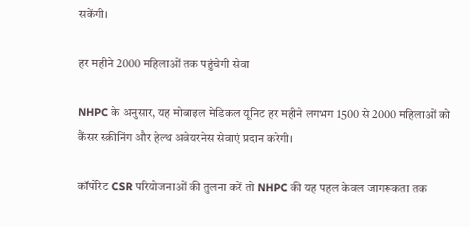सकेंगी।

हर महीने 2000 महिलाओं तक पहुंचेगी सेवा

NHPC के अनुसार, यह मोबाइल मेडिकल यूनिट हर महीने लगभग 1500 से 2000 महिलाओं को कैंसर स्क्रीनिंग और हेल्थ अवेयरनेस सेवाएं प्रदान करेगी।

कॉर्पोरेट CSR परियोजनाओं की तुलना करें तो NHPC की यह पहल केवल जागरूकता तक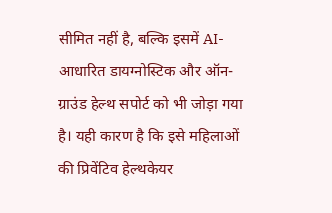सीमित नहीं है, बल्कि इसमें AI-आधारित डायग्नोस्टिक और ऑन-ग्राउंड हेल्थ सपोर्ट को भी जोड़ा गया है। यही कारण है कि इसे महिलाओं की प्रिवेंटिव हेल्थकेयर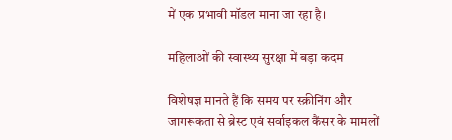में एक प्रभावी मॉडल माना जा रहा है।

महिलाओं की स्वास्थ्य सुरक्षा में बड़ा कदम

विशेषज्ञ मानते हैं कि समय पर स्क्रीनिंग और जागरूकता से ब्रेस्ट एवं सर्वाइकल कैंसर के मामलों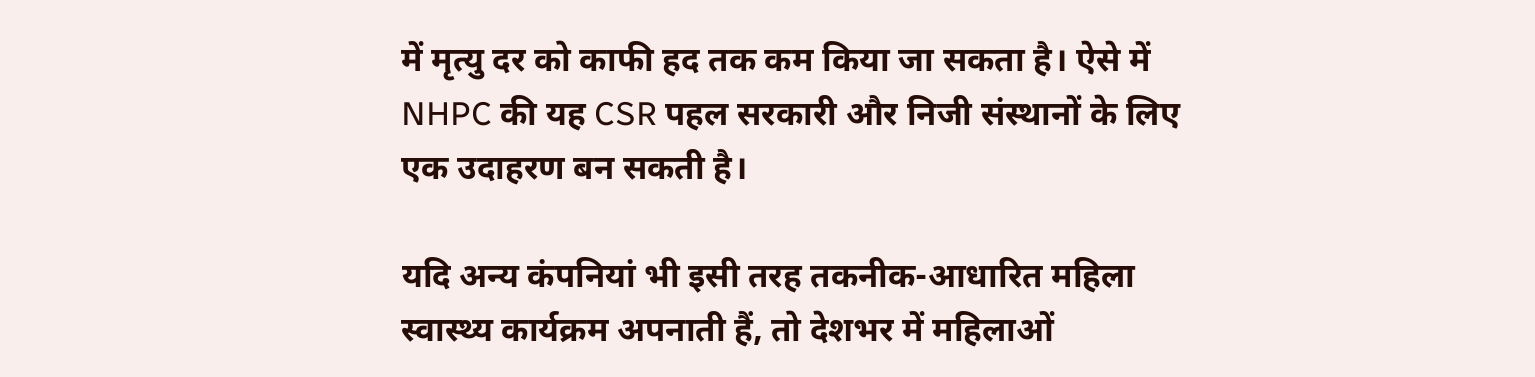में मृत्यु दर को काफी हद तक कम किया जा सकता है। ऐसे में NHPC की यह CSR पहल सरकारी और निजी संस्थानों के लिए एक उदाहरण बन सकती है।

यदि अन्य कंपनियां भी इसी तरह तकनीक-आधारित महिला स्वास्थ्य कार्यक्रम अपनाती हैं, तो देशभर में महिलाओं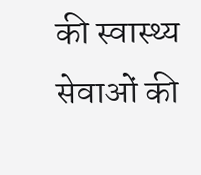की स्वास्थ्य सेवाओं की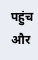पहुंच और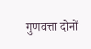गुणवत्ता दोनों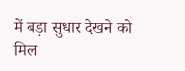में बड़ा सुधार देखने को मिल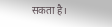सकता है।